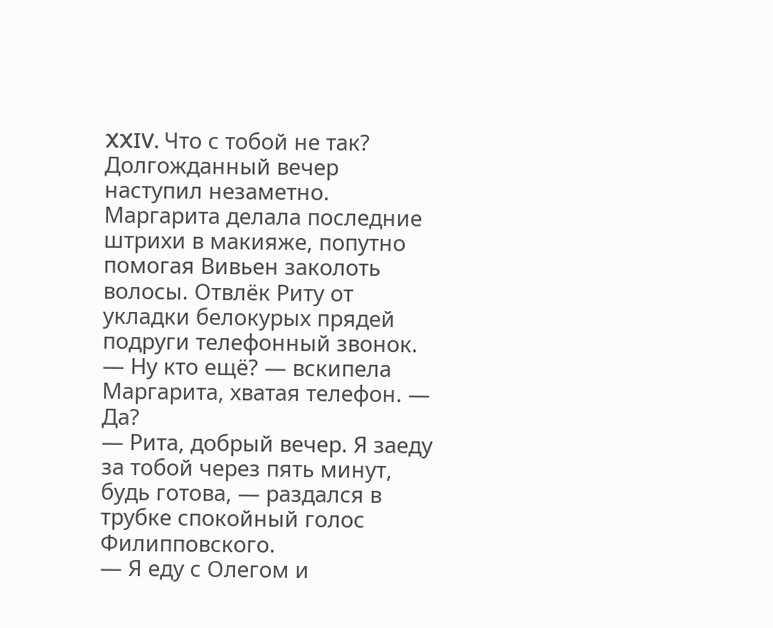XXIV. Что с тобой не так?
Долгожданный вечер наступил незаметно. Маргарита делала последние штрихи в макияже, попутно помогая Вивьен заколоть волосы. Отвлёк Риту от укладки белокурых прядей подруги телефонный звонок.
— Ну кто ещё? — вскипела Маргарита, хватая телефон. — Да?
— Рита, добрый вечер. Я заеду за тобой через пять минут, будь готова, — раздался в трубке спокойный голос Филипповского.
— Я еду с Олегом и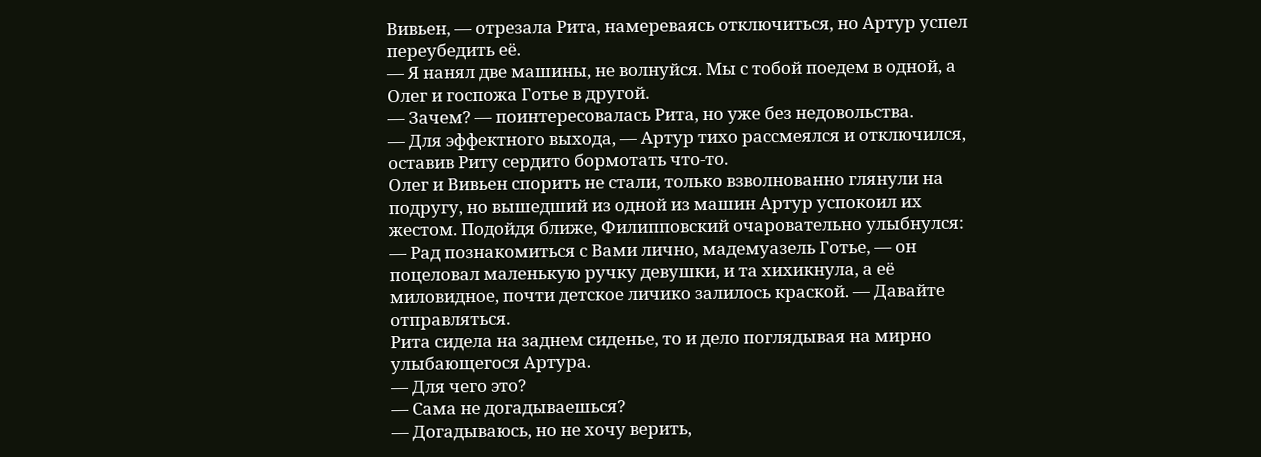Вивьен, — отрезала Рита, намереваясь отключиться, но Артур успел переубедить её.
— Я нанял две машины, не волнуйся. Мы с тобой поедем в одной, а Олег и госпожа Готье в другой.
— Зачем? — поинтересовалась Рита, но уже без недовольства.
— Для эффектного выхода, — Артур тихо рассмеялся и отключился, оставив Риту сердито бормотать что-то.
Олег и Вивьен спорить не стали, только взволнованно глянули на подругу, но вышедший из одной из машин Артур успокоил их жестом. Подойдя ближе, Филипповский очаровательно улыбнулся:
— Рад познакомиться с Вами лично, мадемуазель Готье, — он поцеловал маленькую ручку девушки, и та хихикнула, а её миловидное, почти детское личико залилось краской. — Давайте отправляться.
Рита сидела на заднем сиденье, то и дело поглядывая на мирно улыбающегося Артура.
— Для чего это?
— Сама не догадываешься?
— Догадываюсь, но не хочу верить,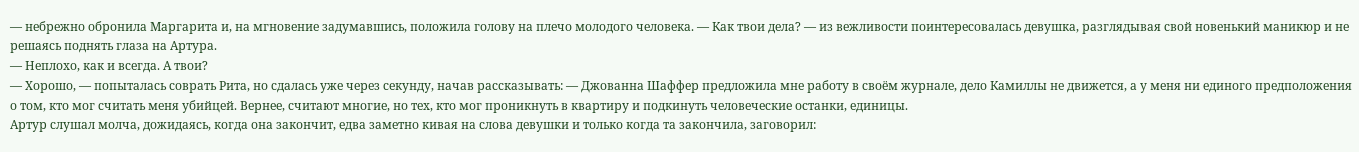— небрежно обронила Маргарита и, на мгновение задумавшись, положила голову на плечо молодого человека. — Как твои дела? — из вежливости поинтересовалась девушка, разглядывая свой новенький маникюр и не решаясь поднять глаза на Артура.
— Неплохо, как и всегда. А твои?
— Хорошо, — попыталась соврать Рита, но сдалась уже через секунду, начав рассказывать: — Джованна Шаффер предложила мне работу в своём журнале, дело Камиллы не движется, а у меня ни единого предположения о том, кто мог считать меня убийцей. Вернее, считают многие, но тех, кто мог проникнуть в квартиру и подкинуть человеческие останки, единицы.
Артур слушал молча, дожидаясь, когда она закончит, едва заметно кивая на слова девушки и только когда та закончила, заговорил: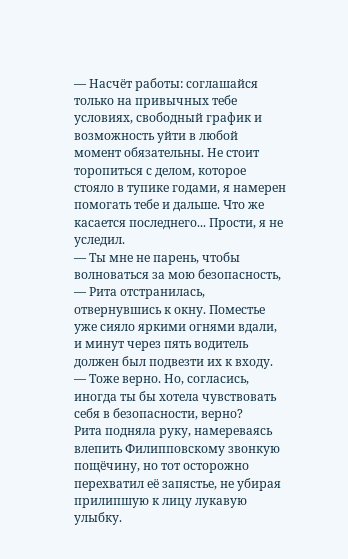— Насчёт работы: соглашайся только на привычных тебе условиях, свободный график и возможность уйти в любой момент обязательны. Не стоит торопиться с делом, которое стояло в тупике годами, я намерен помогать тебе и дальше. Что же касается последнего... Прости, я не уследил.
— Ты мне не парень, чтобы волноваться за мою безопасность, — Рита отстранилась, отвернувшись к окну. Поместье уже сияло яркими огнями вдали, и минут через пять водитель должен был подвезти их к входу.
— Тоже верно. Но, согласись, иногда ты бы хотела чувствовать себя в безопасности, верно?
Рита подняла руку, намереваясь влепить Филипповскому звонкую пощёчину, но тот осторожно перехватил её запястье, не убирая прилипшую к лицу лукавую улыбку.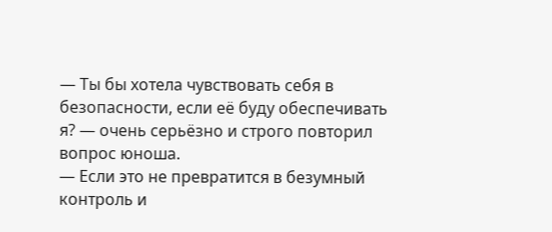— Ты бы хотела чувствовать себя в безопасности, если её буду обеспечивать я? — очень серьёзно и строго повторил вопрос юноша.
— Если это не превратится в безумный контроль и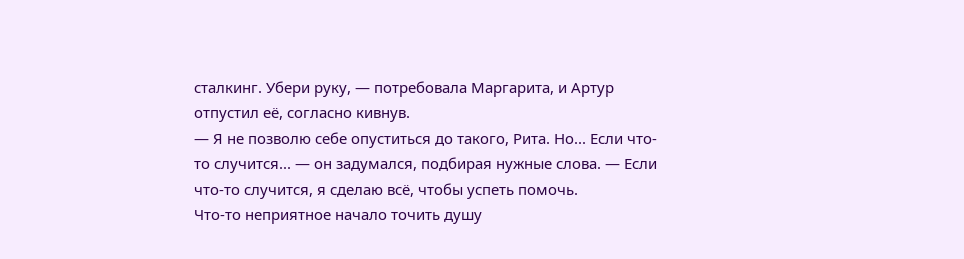сталкинг. Убери руку, — потребовала Маргарита, и Артур отпустил её, согласно кивнув.
— Я не позволю себе опуститься до такого, Рита. Но... Если что-то случится... — он задумался, подбирая нужные слова. — Если что-то случится, я сделаю всё, чтобы успеть помочь.
Что-то неприятное начало точить душу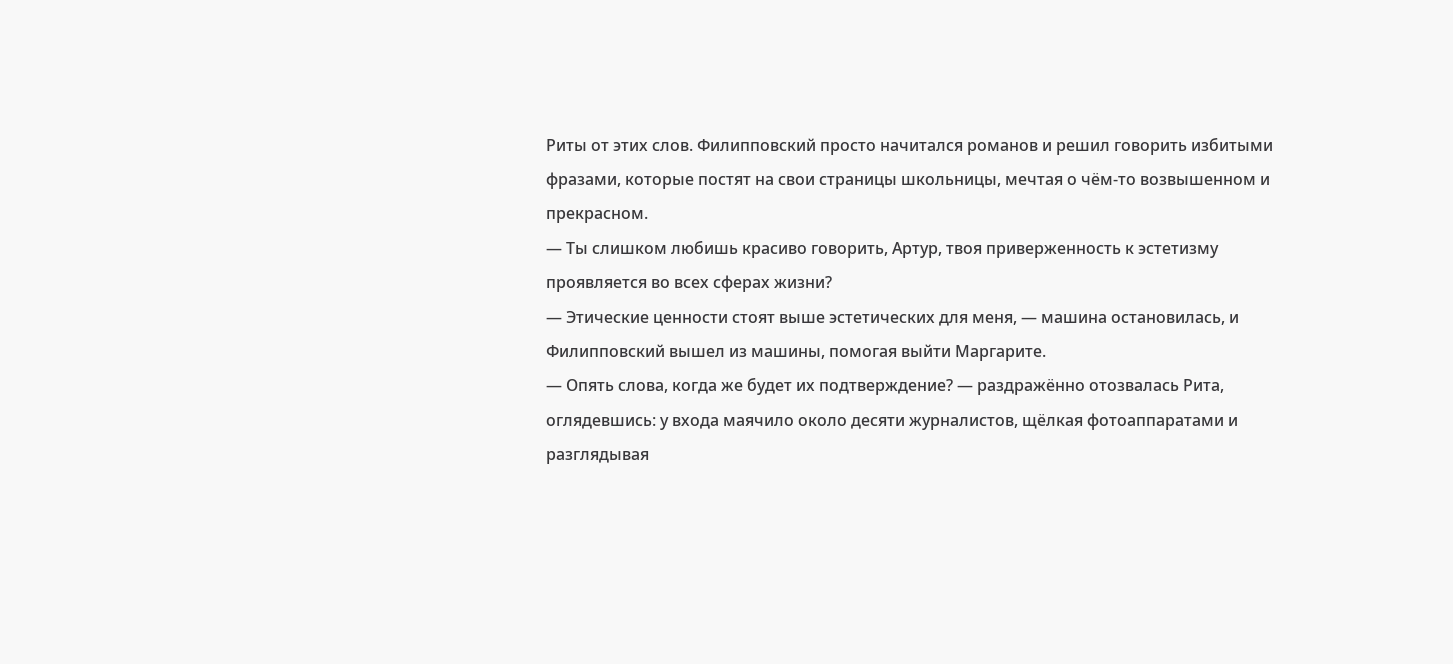Риты от этих слов. Филипповский просто начитался романов и решил говорить избитыми фразами, которые постят на свои страницы школьницы, мечтая о чём-то возвышенном и прекрасном.
— Ты слишком любишь красиво говорить, Артур, твоя приверженность к эстетизму проявляется во всех сферах жизни?
— Этические ценности стоят выше эстетических для меня, — машина остановилась, и Филипповский вышел из машины, помогая выйти Маргарите.
— Опять слова, когда же будет их подтверждение? — раздражённо отозвалась Рита, оглядевшись: у входа маячило около десяти журналистов, щёлкая фотоаппаратами и разглядывая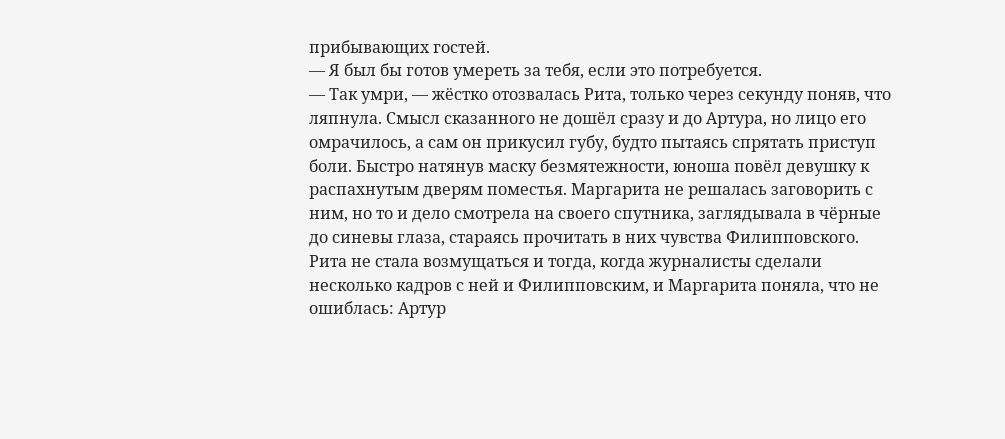прибывающих гостей.
— Я был бы готов умереть за тебя, если это потребуется.
— Так умри, — жёстко отозвалась Рита, только через секунду поняв, что ляпнула. Смысл сказанного не дошёл сразу и до Артура, но лицо его омрачилось, а сам он прикусил губу, будто пытаясь спрятать приступ боли. Быстро натянув маску безмятежности, юноша повёл девушку к распахнутым дверям поместья. Маргарита не решалась заговорить с ним, но то и дело смотрела на своего спутника, заглядывала в чёрные до синевы глаза, стараясь прочитать в них чувства Филипповского.
Рита не стала возмущаться и тогда, когда журналисты сделали несколько кадров с ней и Филипповским, и Маргарита поняла, что не ошиблась: Артур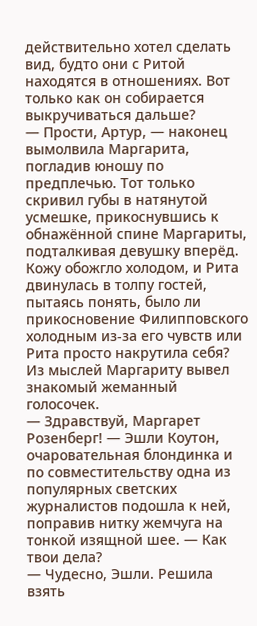действительно хотел сделать вид, будто они с Ритой находятся в отношениях. Вот только как он собирается выкручиваться дальше?
— Прости, Артур, — наконец вымолвила Маргарита, погладив юношу по предплечью. Тот только скривил губы в натянутой усмешке, прикоснувшись к обнажённой спине Маргариты, подталкивая девушку вперёд. Кожу обожгло холодом, и Рита двинулась в толпу гостей, пытаясь понять, было ли прикосновение Филипповского холодным из-за его чувств или Рита просто накрутила себя?
Из мыслей Маргариту вывел знакомый жеманный голосочек.
— Здравствуй, Маргарет Розенберг! — Эшли Коутон, очаровательная блондинка и по совместительству одна из популярных светских журналистов подошла к ней, поправив нитку жемчуга на тонкой изящной шее. — Как твои дела?
— Чудесно, Эшли. Решила взять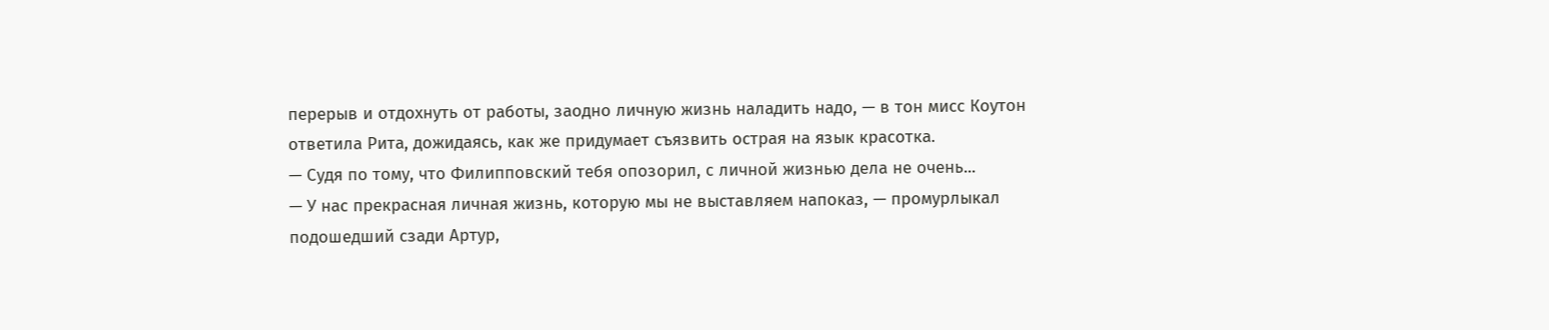перерыв и отдохнуть от работы, заодно личную жизнь наладить надо, — в тон мисс Коутон ответила Рита, дожидаясь, как же придумает съязвить острая на язык красотка.
— Судя по тому, что Филипповский тебя опозорил, с личной жизнью дела не очень...
— У нас прекрасная личная жизнь, которую мы не выставляем напоказ, — промурлыкал подошедший сзади Артур,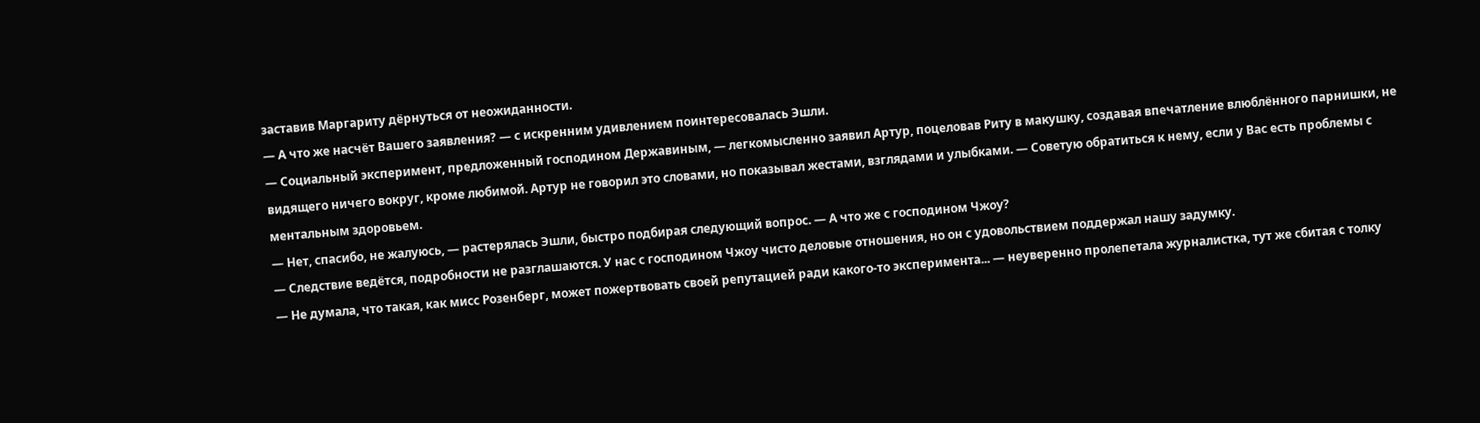заставив Маргариту дёрнуться от неожиданности.
— А что же насчёт Вашего заявления? — с искренним удивлением поинтересовалась Эшли.
— Социальный эксперимент, предложенный господином Державиным, — легкомысленно заявил Артур, поцеловав Риту в макушку, создавая впечатление влюблённого парнишки, не видящего ничего вокруг, кроме любимой. Артур не говорил это словами, но показывал жестами, взглядами и улыбками. — Советую обратиться к нему, если у Вас есть проблемы с ментальным здоровьем.
— Нет, спасибо, не жалуюсь, — растерялась Эшли, быстро подбирая следующий вопрос. — А что же с господином Чжоу?
— Следствие ведётся, подробности не разглашаются. У нас с господином Чжоу чисто деловые отношения, но он с удовольствием поддержал нашу задумку.
— Не думала, что такая, как мисс Розенберг, может пожертвовать своей репутацией ради какого-то эксперимента... — неуверенно пролепетала журналистка, тут же сбитая с толку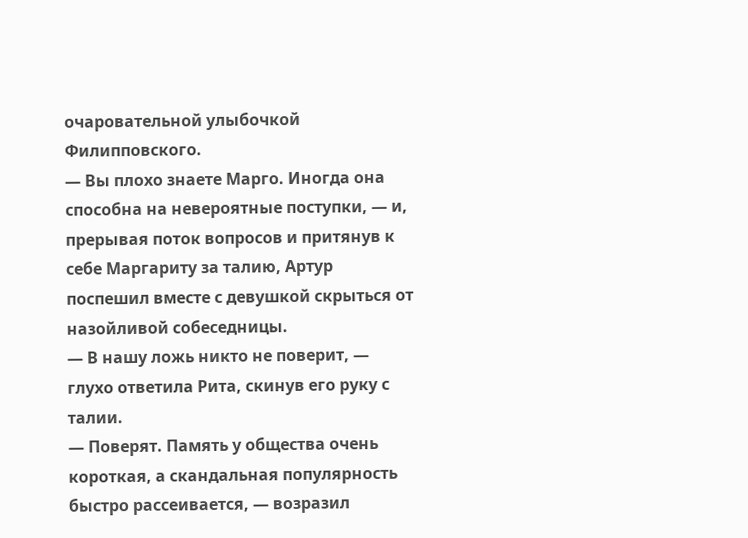очаровательной улыбочкой Филипповского.
— Вы плохо знаете Марго. Иногда она способна на невероятные поступки, — и, прерывая поток вопросов и притянув к себе Маргариту за талию, Артур поспешил вместе с девушкой скрыться от назойливой собеседницы.
— В нашу ложь никто не поверит, — глухо ответила Рита, скинув его руку с талии.
— Поверят. Память у общества очень короткая, а скандальная популярность быстро рассеивается, — возразил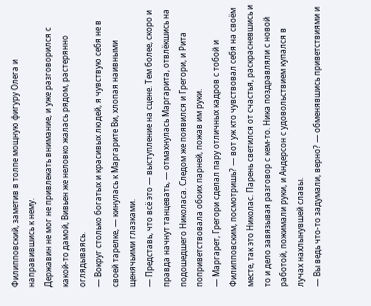Филипповский, заметив в толпе мощную фигуру Олега и направившись к нему.
Державин не мог не привлекать внимание, и уже разговорился с какой-то дамой, Вивьен же неловко жалась рядом, растерянно оглядываясь.
— Вокруг столько богатых и красивых людей, я чувствую себя не в своей тарелке, — кинулась к Маргарите Ви, хлопая наивными щенячьими глазками.
— Представь, что всё это — выступление на сцене. Тем более, скоро и правда начнут танцевать, — отмахнулась Маргарита, отвлёкшись на подошедшего Николаса. Следом же появился и Грегори, и Рита поприветствовала обоих парней, пожав им руки.
— Маргарет, Грегори сделал пару отличных кадров с тобой и Филипповским, посмотришь? — вот уж кто чувствовал себя на своём месте, так это Николас. Парень светился от счастья, раскрасневшись и то и дело завязывая разговор с кем-то. Ника поздравляли с новой работой, пожимали руки, и Андерсон с удовольствием купался в лучах нахлынувшей славы.
— Вы ведь что-то задумали, верно? — обменявшись приветствиями и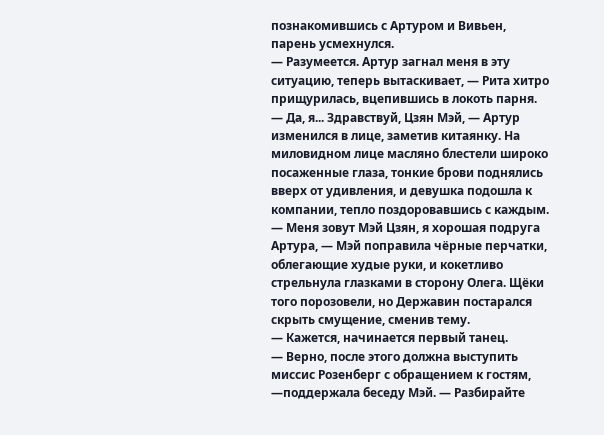познакомившись с Артуром и Вивьен, парень усмехнулся.
— Разумеется. Артур загнал меня в эту ситуацию, теперь вытаскивает, — Рита хитро прищурилась, вцепившись в локоть парня.
— Да, я... Здравствуй, Цзян Мэй, — Артур изменился в лице, заметив китаянку. На миловидном лице масляно блестели широко посаженные глаза, тонкие брови поднялись вверх от удивления, и девушка подошла к компании, тепло поздоровавшись с каждым.
— Меня зовут Мэй Цзян, я хорошая подруга Артура, — Мэй поправила чёрные перчатки, облегающие худые руки, и кокетливо стрельнула глазками в сторону Олега. Щёки того порозовели, но Державин постарался скрыть смущение, сменив тему.
— Кажется, начинается первый танец.
— Верно, после этого должна выступить миссис Розенберг с обращением к гостям, —поддержала беседу Мэй. — Разбирайте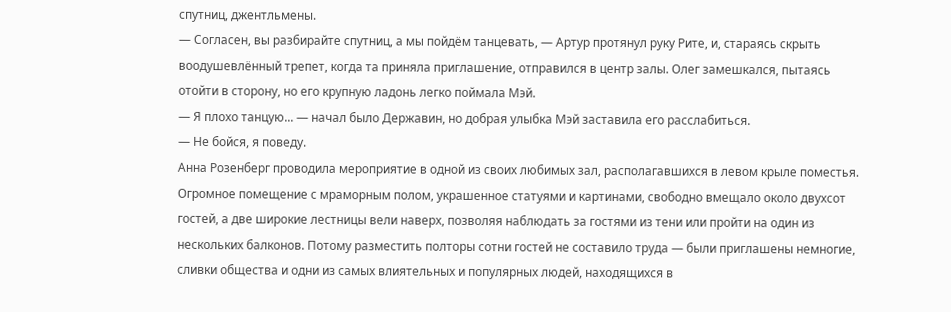спутниц, джентльмены.
— Согласен, вы разбирайте спутниц, а мы пойдём танцевать, — Артур протянул руку Рите, и, стараясь скрыть воодушевлённый трепет, когда та приняла приглашение, отправился в центр залы. Олег замешкался, пытаясь отойти в сторону, но его крупную ладонь легко поймала Мэй.
— Я плохо танцую... — начал было Державин, но добрая улыбка Мэй заставила его расслабиться.
— Не бойся, я поведу.
Анна Розенберг проводила мероприятие в одной из своих любимых зал, располагавшихся в левом крыле поместья. Огромное помещение с мраморным полом, украшенное статуями и картинами, свободно вмещало около двухсот гостей, а две широкие лестницы вели наверх, позволяя наблюдать за гостями из тени или пройти на один из нескольких балконов. Потому разместить полторы сотни гостей не составило труда — были приглашены немногие, сливки общества и одни из самых влиятельных и популярных людей, находящихся в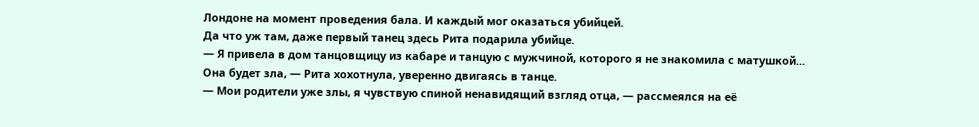Лондоне на момент проведения бала. И каждый мог оказаться убийцей.
Да что уж там, даже первый танец здесь Рита подарила убийце.
— Я привела в дом танцовщицу из кабаре и танцую с мужчиной, которого я не знакомила с матушкой... Она будет зла, — Рита хохотнула, уверенно двигаясь в танце.
— Мои родители уже злы, я чувствую спиной ненавидящий взгляд отца, — рассмеялся на её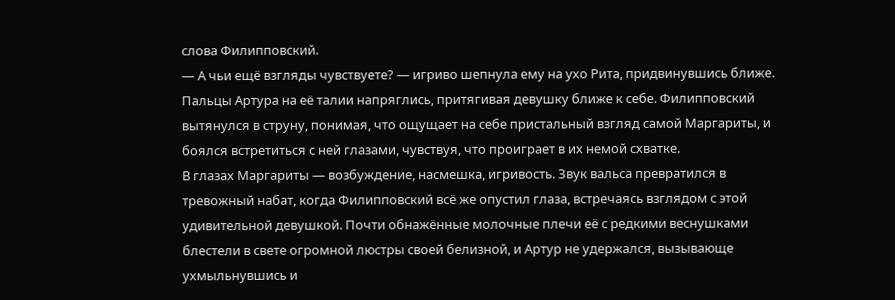слова Филипповский.
— А чьи ещё взгляды чувствуете? — игриво шепнула ему на ухо Рита, придвинувшись ближе. Пальцы Артура на её талии напряглись, притягивая девушку ближе к себе. Филипповский вытянулся в струну, понимая, что ощущает на себе пристальный взгляд самой Маргариты, и боялся встретиться с ней глазами, чувствуя, что проиграет в их немой схватке.
В глазах Маргариты — возбуждение, насмешка, игривость. Звук вальса превратился в тревожный набат, когда Филипповский всё же опустил глаза, встречаясь взглядом с этой удивительной девушкой. Почти обнажённые молочные плечи её с редкими веснушками блестели в свете огромной люстры своей белизной, и Артур не удержался, вызывающе ухмыльнувшись и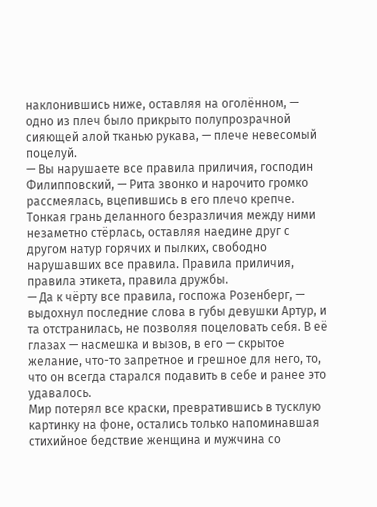наклонившись ниже, оставляя на оголённом, — одно из плеч было прикрыто полупрозрачной сияющей алой тканью рукава, — плече невесомый поцелуй.
— Вы нарушаете все правила приличия, господин Филипповский, — Рита звонко и нарочито громко рассмеялась, вцепившись в его плечо крепче. Тонкая грань деланного безразличия между ними незаметно стёрлась, оставляя наедине друг с другом натур горячих и пылких, свободно нарушавших все правила. Правила приличия, правила этикета, правила дружбы.
— Да к чёрту все правила, госпожа Розенберг, — выдохнул последние слова в губы девушки Артур, и та отстранилась, не позволяя поцеловать себя. В её глазах — насмешка и вызов, в его — скрытое желание, что-то запретное и грешное для него, то, что он всегда старался подавить в себе и ранее это удавалось.
Мир потерял все краски, превратившись в тусклую картинку на фоне, остались только напоминавшая стихийное бедствие женщина и мужчина со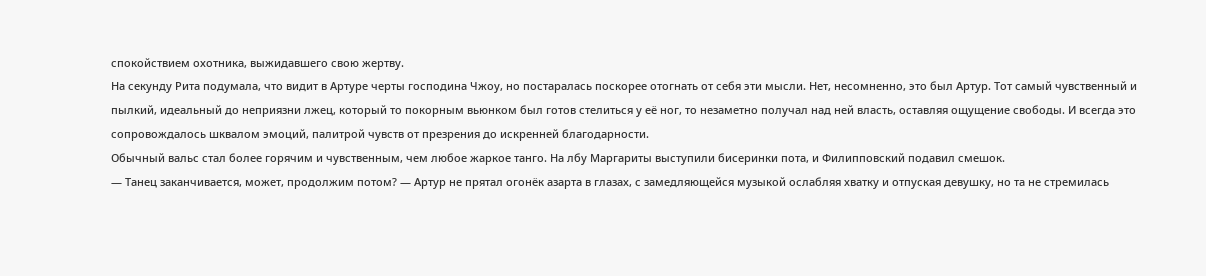спокойствием охотника, выжидавшего свою жертву.
На секунду Рита подумала, что видит в Артуре черты господина Чжоу, но постаралась поскорее отогнать от себя эти мысли. Нет, несомненно, это был Артур. Тот самый чувственный и пылкий, идеальный до неприязни лжец, который то покорным вьюнком был готов стелиться у её ног, то незаметно получал над ней власть, оставляя ощущение свободы. И всегда это сопровождалось шквалом эмоций, палитрой чувств от презрения до искренней благодарности.
Обычный вальс стал более горячим и чувственным, чем любое жаркое танго. На лбу Маргариты выступили бисеринки пота, и Филипповский подавил смешок.
— Танец заканчивается, может, продолжим потом? — Артур не прятал огонёк азарта в глазах, с замедляющейся музыкой ослабляя хватку и отпуская девушку, но та не стремилась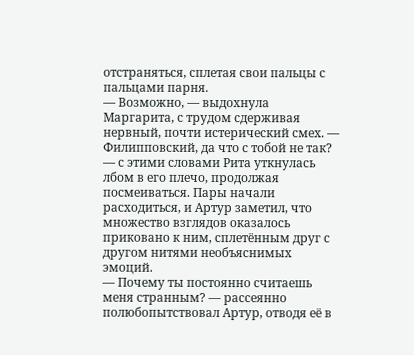отстраняться, сплетая свои пальцы с пальцами парня.
— Возможно, — выдохнула Маргарита, с трудом сдерживая нервный, почти истерический смех. — Филипповский, да что с тобой не так? — с этими словами Рита уткнулась лбом в его плечо, продолжая посмеиваться. Пары начали расходиться, и Артур заметил, что множество взглядов оказалось приковано к ним, сплетённым друг с другом нитями необъяснимых эмоций.
— Почему ты постоянно считаешь меня странным? — рассеянно полюбопытствовал Артур, отводя её в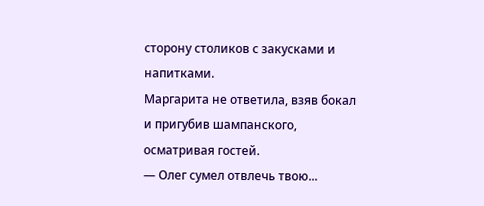сторону столиков с закусками и напитками.
Маргарита не ответила, взяв бокал и пригубив шампанского, осматривая гостей.
— Олег сумел отвлечь твою...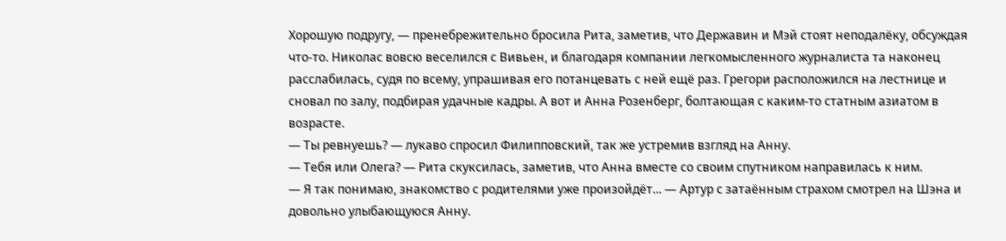Хорошую подругу, — пренебрежительно бросила Рита, заметив, что Державин и Мэй стоят неподалёку, обсуждая что-то. Николас вовсю веселился с Вивьен, и благодаря компании легкомысленного журналиста та наконец расслабилась, судя по всему, упрашивая его потанцевать с ней ещё раз. Грегори расположился на лестнице и сновал по залу, подбирая удачные кадры. А вот и Анна Розенберг, болтающая с каким-то статным азиатом в возрасте.
— Ты ревнуешь? — лукаво спросил Филипповский, так же устремив взгляд на Анну.
— Тебя или Олега? — Рита скуксилась, заметив, что Анна вместе со своим спутником направилась к ним.
— Я так понимаю, знакомство с родителями уже произойдёт... — Артур с затаённым страхом смотрел на Шэна и довольно улыбающуюся Анну.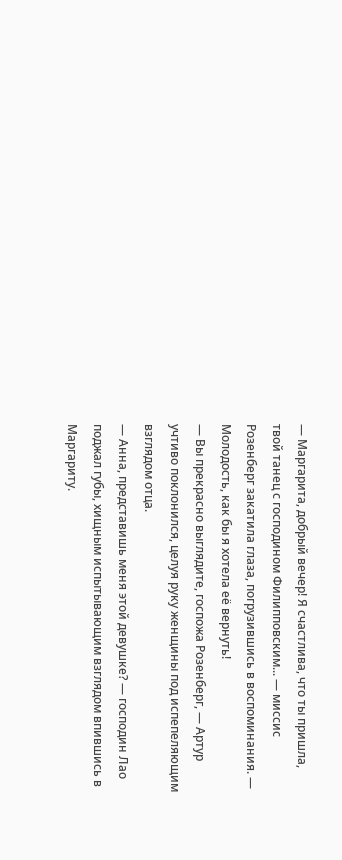— Маргарита, добрый вечер! Я счастлива, что ты пришла, твой танец с господином Филипповским... — миссис Розенберг закатила глаза, погрузившись в воспоминания. — Молодость, как бы я хотела её вернуть!
— Вы прекрасно выглядите, госпожа Розенберг, — Артур учтиво поклонился, целуя руку женщины под испепеляющим взглядом отца.
— Анна, представишь меня этой девушке? — господин Лао поджал губы, хищным испытывающим взглядом впившись в Маргариту.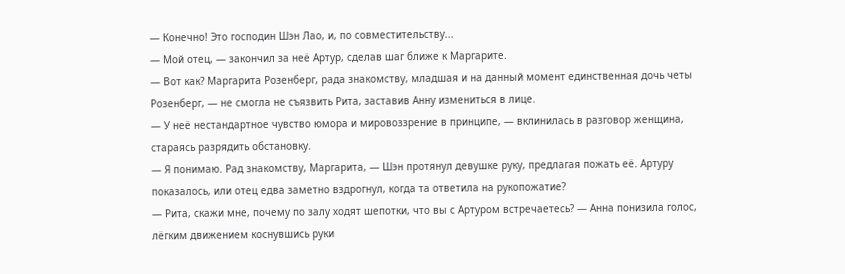— Конечно! Это господин Шэн Лао, и, по совместительству...
— Мой отец, — закончил за неё Артур, сделав шаг ближе к Маргарите.
— Вот как? Маргарита Розенберг, рада знакомству, младшая и на данный момент единственная дочь четы Розенберг, — не смогла не съязвить Рита, заставив Анну измениться в лице.
— У неё нестандартное чувство юмора и мировоззрение в принципе, — вклинилась в разговор женщина, стараясь разрядить обстановку.
— Я понимаю. Рад знакомству, Маргарита, — Шэн протянул девушке руку, предлагая пожать её. Артуру показалось, или отец едва заметно вздрогнул, когда та ответила на рукопожатие?
— Рита, скажи мне, почему по залу ходят шепотки, что вы с Артуром встречаетесь? — Анна понизила голос, лёгким движением коснувшись руки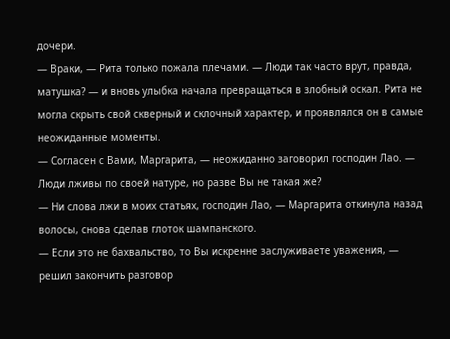дочери.
— Враки, — Рита только пожала плечами. — Люди так часто врут, правда, матушка? — и вновь улыбка начала превращаться в злобный оскал. Рита не могла скрыть свой скверный и склочный характер, и проявлялся он в самые неожиданные моменты.
— Согласен с Вами, Маргарита, — неожиданно заговорил господин Лао. — Люди лживы по своей натуре, но разве Вы не такая же?
— Ни слова лжи в моих статьях, господин Лао, — Маргарита откинула назад волосы, снова сделав глоток шампанского.
— Если это не бахвальство, то Вы искренне заслуживаете уважения, — решил закончить разговор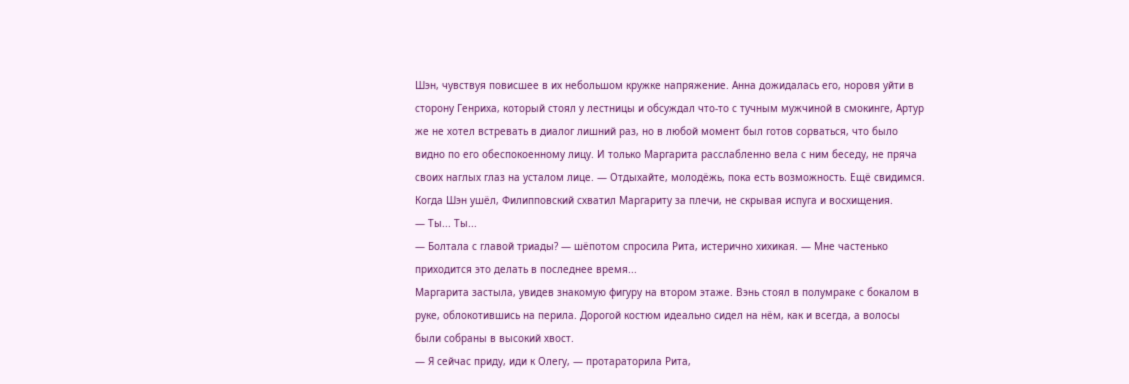Шэн, чувствуя повисшее в их небольшом кружке напряжение. Анна дожидалась его, норовя уйти в сторону Генриха, который стоял у лестницы и обсуждал что-то с тучным мужчиной в смокинге, Артур же не хотел встревать в диалог лишний раз, но в любой момент был готов сорваться, что было видно по его обеспокоенному лицу. И только Маргарита расслабленно вела с ним беседу, не пряча своих наглых глаз на усталом лице. — Отдыхайте, молодёжь, пока есть возможность. Ещё свидимся.
Когда Шэн ушёл, Филипповский схватил Маргариту за плечи, не скрывая испуга и восхищения.
— Ты... Ты...
— Болтала с главой триады? — шёпотом спросила Рита, истерично хихикая. — Мне частенько приходится это делать в последнее время...
Маргарита застыла, увидев знакомую фигуру на втором этаже. Вэнь стоял в полумраке с бокалом в руке, облокотившись на перила. Дорогой костюм идеально сидел на нём, как и всегда, а волосы были собраны в высокий хвост.
— Я сейчас приду, иди к Олегу, — протараторила Рита,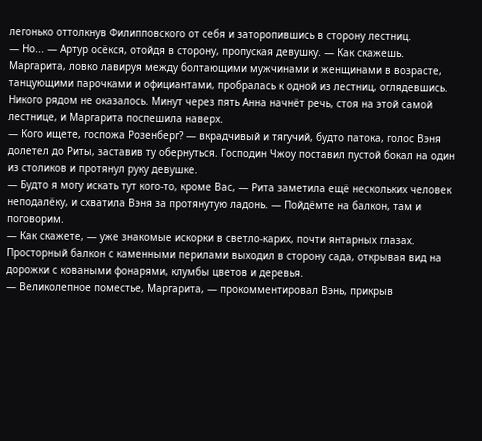легонько оттолкнув Филипповского от себя и заторопившись в сторону лестниц.
— Но... — Артур осёкся, отойдя в сторону, пропуская девушку. — Как скажешь.
Маргарита, ловко лавируя между болтающими мужчинами и женщинами в возрасте, танцующими парочками и официантами, пробралась к одной из лестниц, оглядевшись. Никого рядом не оказалось. Минут через пять Анна начнёт речь, стоя на этой самой лестнице, и Маргарита поспешила наверх.
— Кого ищете, госпожа Розенберг? — вкрадчивый и тягучий, будто патока, голос Вэня долетел до Риты, заставив ту обернуться. Господин Чжоу поставил пустой бокал на один из столиков и протянул руку девушке.
— Будто я могу искать тут кого-то, кроме Вас, — Рита заметила ещё нескольких человек неподалёку, и схватила Вэня за протянутую ладонь. — Пойдёмте на балкон, там и поговорим.
— Как скажете, — уже знакомые искорки в светло-карих, почти янтарных глазах.
Просторный балкон с каменными перилами выходил в сторону сада, открывая вид на дорожки с коваными фонарями, клумбы цветов и деревья.
— Великолепное поместье, Маргарита, — прокомментировал Вэнь, прикрыв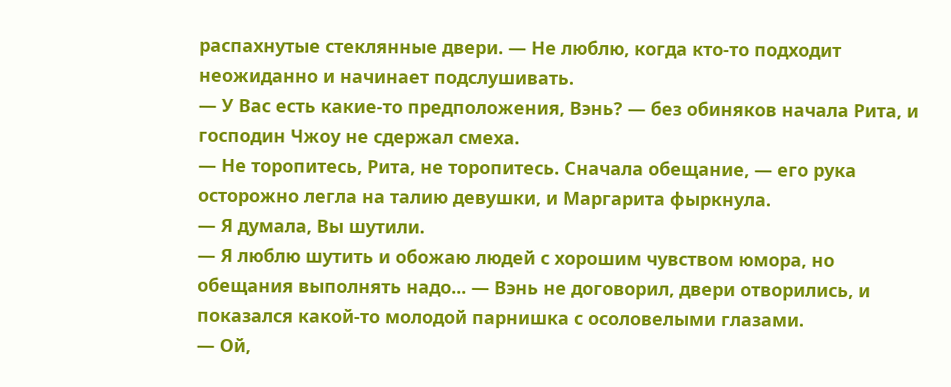распахнутые стеклянные двери. — Не люблю, когда кто-то подходит неожиданно и начинает подслушивать.
— У Вас есть какие-то предположения, Вэнь? — без обиняков начала Рита, и господин Чжоу не сдержал смеха.
— Не торопитесь, Рита, не торопитесь. Сначала обещание, — его рука осторожно легла на талию девушки, и Маргарита фыркнула.
— Я думала, Вы шутили.
— Я люблю шутить и обожаю людей с хорошим чувством юмора, но обещания выполнять надо... — Вэнь не договорил, двери отворились, и показался какой-то молодой парнишка с осоловелыми глазами.
— Ой,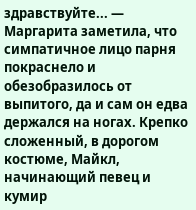здравствуйте... — Маргарита заметила, что симпатичное лицо парня покраснело и обезобразилось от выпитого, да и сам он едва держался на ногах. Крепко сложенный, в дорогом костюме, Майкл, начинающий певец и кумир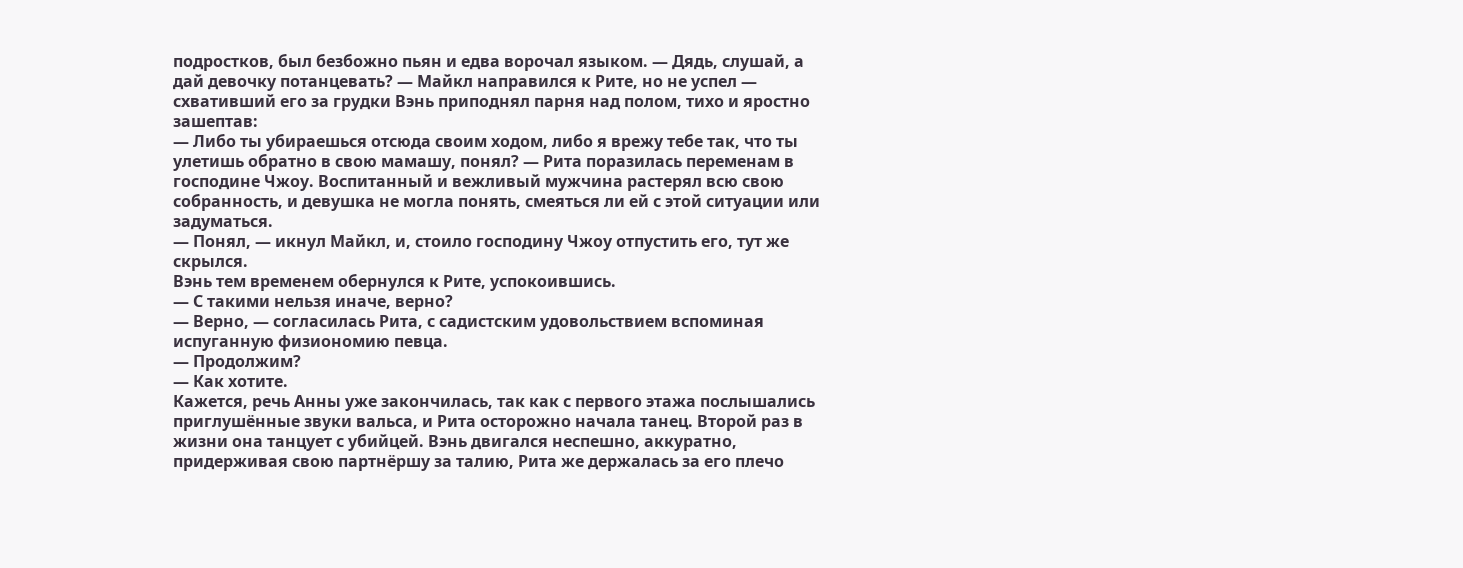подростков, был безбожно пьян и едва ворочал языком. — Дядь, слушай, а дай девочку потанцевать? — Майкл направился к Рите, но не успел — схвативший его за грудки Вэнь приподнял парня над полом, тихо и яростно зашептав:
— Либо ты убираешься отсюда своим ходом, либо я врежу тебе так, что ты улетишь обратно в свою мамашу, понял? — Рита поразилась переменам в господине Чжоу. Воспитанный и вежливый мужчина растерял всю свою собранность, и девушка не могла понять, смеяться ли ей с этой ситуации или задуматься.
— Понял, — икнул Майкл, и, стоило господину Чжоу отпустить его, тут же скрылся.
Вэнь тем временем обернулся к Рите, успокоившись.
— С такими нельзя иначе, верно?
— Верно, — согласилась Рита, с садистским удовольствием вспоминая испуганную физиономию певца.
— Продолжим?
— Как хотите.
Кажется, речь Анны уже закончилась, так как с первого этажа послышались приглушённые звуки вальса, и Рита осторожно начала танец. Второй раз в жизни она танцует с убийцей. Вэнь двигался неспешно, аккуратно, придерживая свою партнёршу за талию, Рита же держалась за его плечо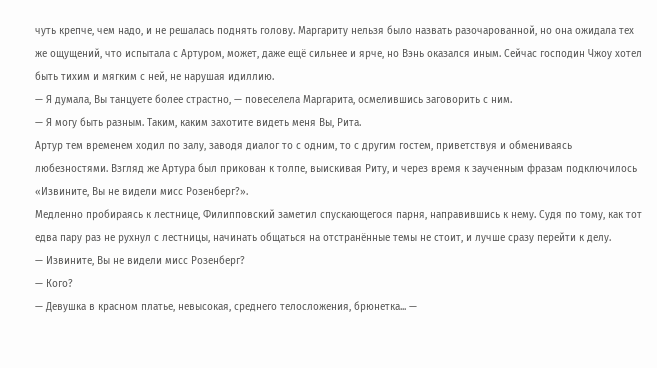чуть крепче, чем надо, и не решалась поднять голову. Маргариту нельзя было назвать разочарованной, но она ожидала тех же ощущений, что испытала с Артуром, может, даже ещё сильнее и ярче, но Вэнь оказался иным. Сейчас господин Чжоу хотел быть тихим и мягким с ней, не нарушая идиллию.
— Я думала, Вы танцуете более страстно, — повеселела Маргарита, осмелившись заговорить с ним.
— Я могу быть разным. Таким, каким захотите видеть меня Вы, Рита.
Артур тем временем ходил по залу, заводя диалог то с одним, то с другим гостем, приветствуя и обмениваясь любезностями. Взгляд же Артура был прикован к толпе, выискивая Риту, и через время к заученным фразам подключилось «Извините, Вы не видели мисс Розенберг?».
Медленно пробираясь к лестнице, Филипповский заметил спускающегося парня, направившись к нему. Судя по тому, как тот едва пару раз не рухнул с лестницы, начинать общаться на отстранённые темы не стоит, и лучше сразу перейти к делу.
— Извините, Вы не видели мисс Розенберг?
— Кого?
— Девушка в красном платье, невысокая, среднего телосложения, брюнетка... —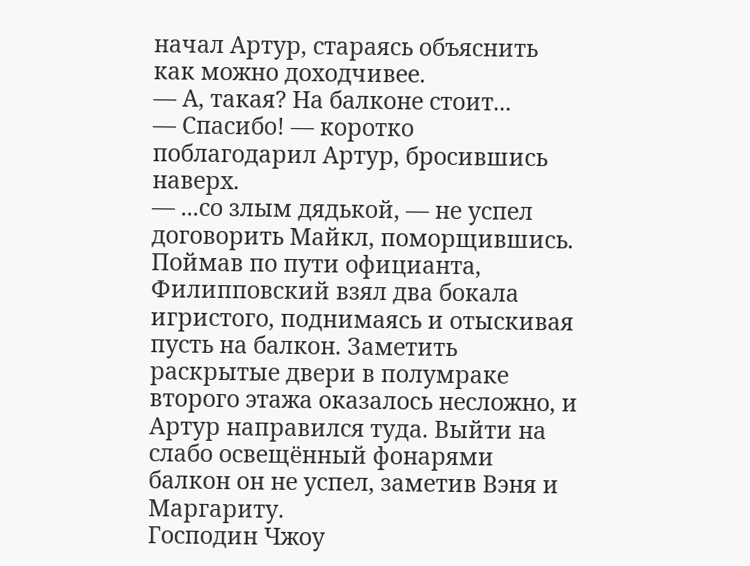начал Артур, стараясь объяснить как можно доходчивее.
— А, такая? На балконе стоит...
— Спасибо! — коротко поблагодарил Артур, бросившись наверх.
— ...со злым дядькой, — не успел договорить Майкл, поморщившись.
Поймав по пути официанта, Филипповский взял два бокала игристого, поднимаясь и отыскивая пусть на балкон. Заметить раскрытые двери в полумраке второго этажа оказалось несложно, и Артур направился туда. Выйти на слабо освещённый фонарями балкон он не успел, заметив Вэня и Маргариту.
Господин Чжоу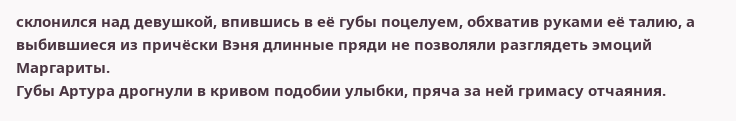склонился над девушкой, впившись в её губы поцелуем, обхватив руками её талию, а выбившиеся из причёски Вэня длинные пряди не позволяли разглядеть эмоций Маргариты.
Губы Артура дрогнули в кривом подобии улыбки, пряча за ней гримасу отчаяния.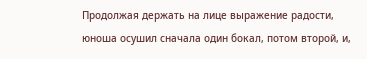Продолжая держать на лице выражение радости, юноша осушил сначала один бокал, потом второй, и,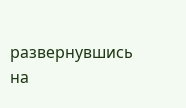развернувшись на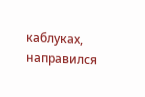каблуках, направился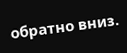обратно вниз.